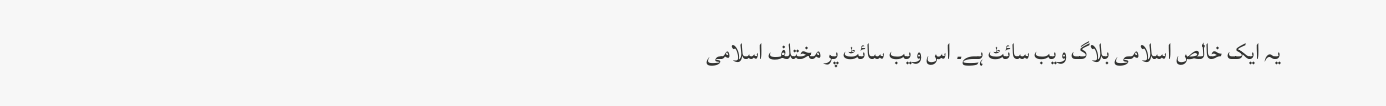یہ ایک خالص اسلامی بلاگ ویب سائٹ ہے۔ اس ویب سائٹ پر مختلف اسلامی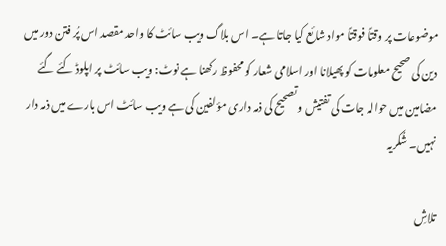موضوعات پر وقتاً فوقتاً مواد شائع کیا جاتا ہے۔ اس بلاگ ویب سائٹ کا واحد مقصد اس پُر فتن دور میں دین کی صحیح معلومات کو پھیلانا اور اسلامی شعار کو محفوظ رکھنا ہے نوٹ: ویب سائٹ پر اپلوڈ کئے گئے مضامین میں حوالہ جات کی تفتیش و تصحیح کی ذمہ داری مؤلفین کی ہے ویب سائٹ اس بارے میں ذمہ دار نہیں۔ شُکریہ

تلاشِ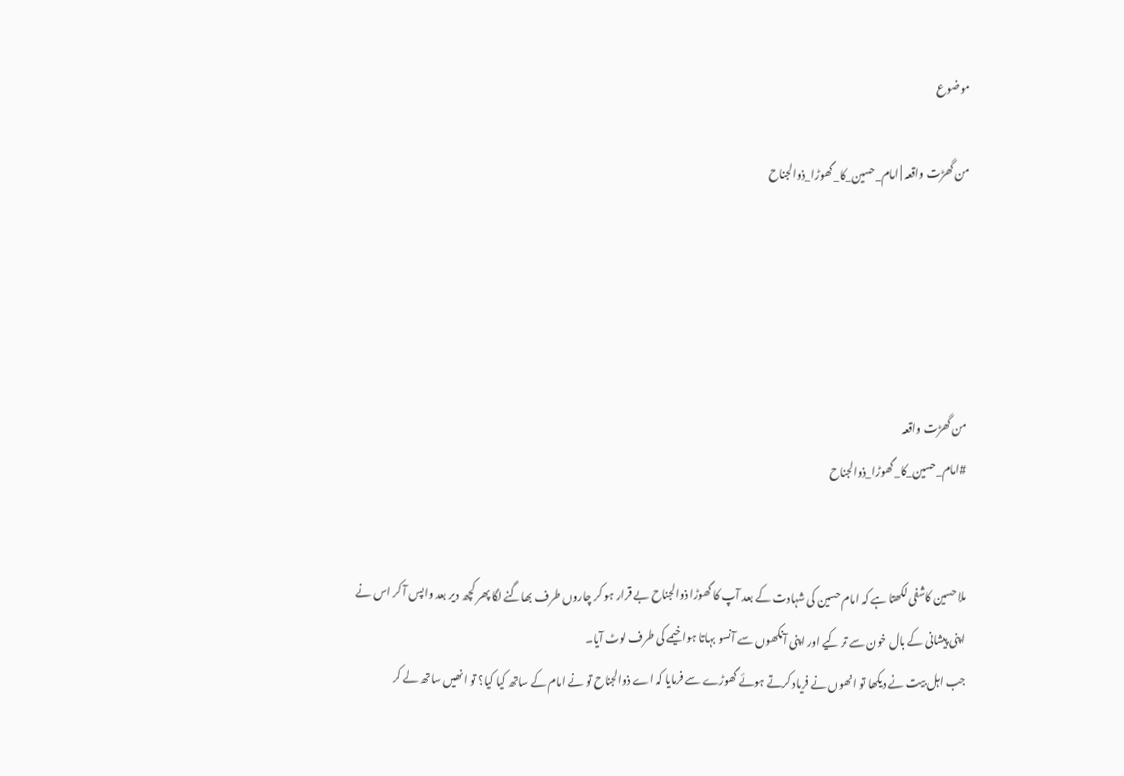موضوع

من گھڑت واقعہ | امام_حسین_کا_گھوڑا_ذوالجناح





من گھڑت واقعہ
#امام_حسین_کا_گھوڑا_ذوالجناح


ملا حسین کاشفی لکھتا ہے کہ امام حسین کی شہادت کے بعد آپ کا گھوڑا ذوالجناح بے قرار ہو کر چاروں طرف بھاگنے لگا پھر کچھ دیر بعد واپس آ کر اس نے اپنی پیشانی کے بال خون سے تر کیے اور اپنی آنکھوں سے آنسو بہاتا ہوا خیمے کی طرف لوٹ آیا۔
جب اہل بیت نے دیکھا تو انھوں نے فریاد کرتے ہوئے گھوڑے سے فرمایا کہ اے ذوالجناح تو نے امام کے ساتھ کیا کیا؟ تو انھیں ساتھ لے کر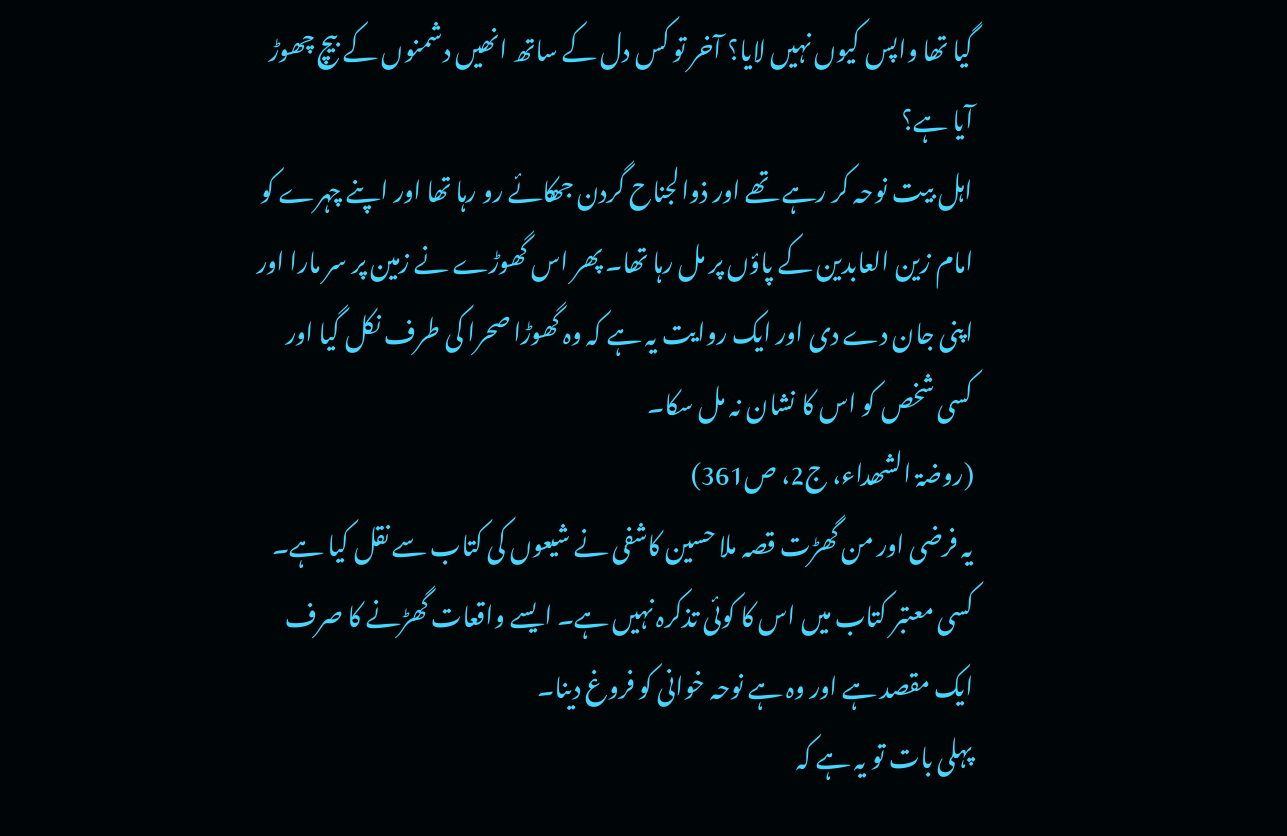گیا تھا واپس کیوں نہیں لایا؟ آخر تو کس دل کے ساتھ انھیں دشمنوں کے بیچ چھوڑ آیا ہے؟
اہل بیت نوحہ کر رہے تھے اور ذوالجناح گردن جھکائے رو رہا تھا اور اپنے چہرے کو امام زین العابدین کے پاؤں پر مل رہا تھا۔ پھر اس گھوڑے نے زمین پر سر مارا اور اپنی جان دے دی اور ایک روایت یہ ہے کہ وہ گھوڑا صحرا کی طرف نکل گیا اور کسی شخص کو اس کا نشان نہ مل سکا۔
(روضۃ الشھداء، ج2، ص361)
یہ فرضی اور من گھڑت قصہ ملا حسین کاشفی نے شیعوں کی کتاب سے نقل کیا ہے۔ کسی معتبر کتاب میں اس کا کوئی تذکرہ نہیں ہے۔ ایسے واقعات گھڑنے کا صرف ایک مقصد ہے اور وہ ہے نوحہ خوانی کو فروغ دینا۔
پہلی بات تو یہ ہے کہ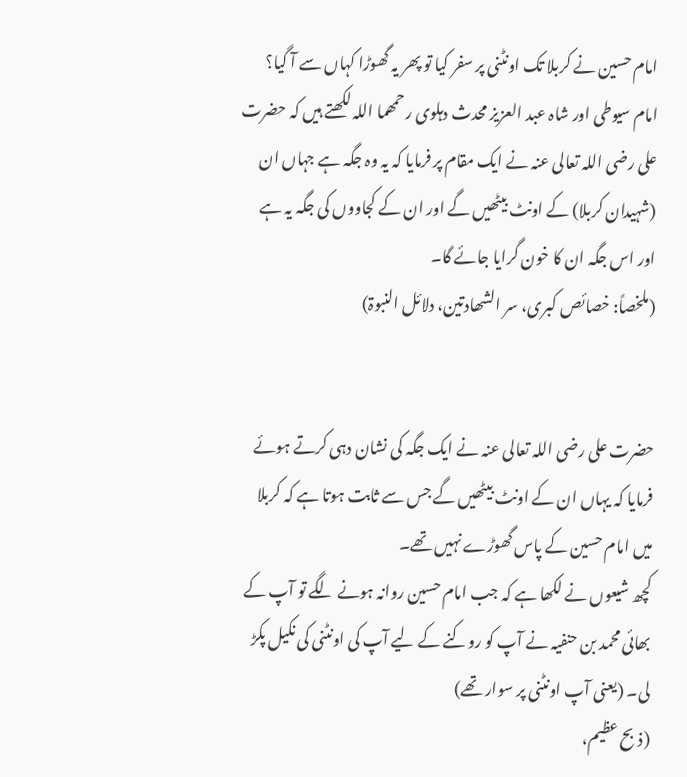امام حسین نے کربلا تک اونٹنی پر سفر کیا تو پھر یہ گھوڑا کہاں سے آ گیا؟
امام سیوطی اور شاہ عبد العزیز محدث دہلوی رحمھما اللہ لکھتے ہیں کہ حضرت علی رضی اللہ تعالی عنہ نے ایک مقام پر فرمایا کہ یہ وہ جگہ ہے جہاں ان (شہیدان کربلا) کے اونٹ بیٹھیں گے اور ان کے کجاووں کی جگہ یہ ہے اور اس جگہ ان کا خون گرایا جائے گا۔
(ملخصاً: خصائص کبری، سر الشھادتین، دلائل النبوۃ)


حضرت علی رضی اللہ تعالی عنہ نے ایک جگہ کی نشان دہی کرتے ہوئے فرمایا کہ یہاں ان کے اونٹ بیٹھیں گے جس سے ثابت ہوتا ہے کہ کربلا میں امام حسین کے پاس گھوڑے نہیں تھے۔
کچھ شیعوں نے لکھا ہے کہ جب امام حسین روانہ ہونے لگے تو آپ کے بھائی محمد بن حنفیہ نے آپ کو روکنے کے لیے آپ کی اونٹنی کی نکیل پکڑ لی۔ (یعنی آپ اونٹنی پر سوار تھے)
(ذبح عظیم،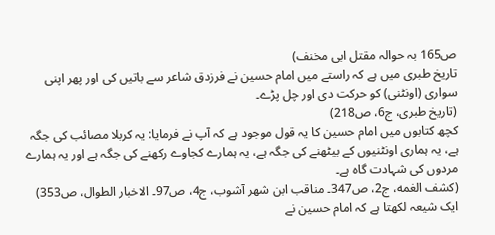ص165 بہ حوالہ مقتل ابی مخنف)
تاریخ طبری میں ہے کہ راستے میں امام حسین نے فرزدق شاعر سے باتیں کی اور پھر اپنی سواری (اونٹنی) کو حرکت دی اور چل پڑے۔
(تاریخ طبری، ج6، ص218)
کچھ کتابوں میں امام حسین کا یہ قول موجود ہے کہ آپ نے فرمایا: یہ کربلا مصائب کی جگہ ہے، یہ ہماری اونٹنیوں کے بیٹھنے کی جگہ ہے، یہ ہمارے کجاوے رکھنے کی جگہ ہے اور یہ ہمارے مردوں کی شہادت گاہ ہے۔
(کشف الغمه، ج2، ص347۔ مناقب ابن شھر آشوب، ج4، ص97۔ الاخبار الطوال، ص353)
ایک شیعہ لکھتا ہے کہ امام حسین نے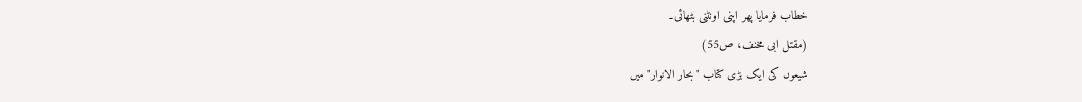خطاب فرمایا پھر اپنی اونٹنی بٹھائی۔
(مقتل ابی مخنف، ص55)
شیعوں کی ایک بڑی کتاب "بحار الانوار" میں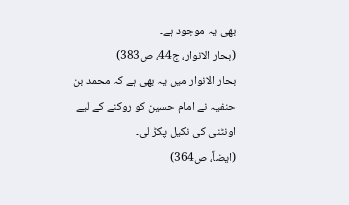بھی یہ موجود ہے۔
(بحار الانوار، ج44، ص383)
بحار الانوار میں یہ بھی ہے کہ محمد بن حنفیہ نے امام حسین کو روکنے کے لیے اونٹنی کی نکیل پکڑ لی۔
(ایضاً، ص364)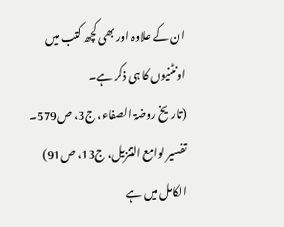ان کے علاوہ اور بھی کچھ کتب میں اونٹنیوں کا ہی ذکر ہے۔
(تاریخ روضۃ الصفاء، ج3، ص579۔
تفسیر لوامع التنزيل، ج13، ص91)
الکامل میں ہے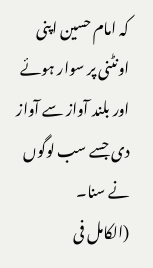کہ امام حسین اپنی اونٹنی پر سوار ہوئے اور بلند آواز سے آواز دی جسے سب لوگوں نے سنا۔
(الکامل فی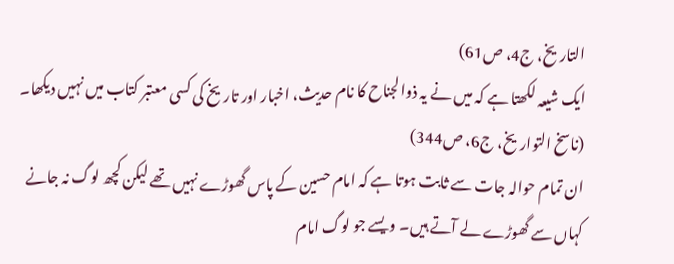التاریخ، ج4، ص61)
ایک شیعہ لکھتا ہے کہ میں نے یہ ذوالجناح کا نام حدیث، اخبار اور تاریخ کی کسی معتبر کتاب میں نہیں دیکھا۔
(ناسخ التواریخ، ج6، ص344)
ان تمام حوالہ جات سے ثابت ہوتا ہے کہ امام حسین کے پاس گھوڑے نہیں تھے لیکن کچھ لوگ نہ جانے کہاں سے گھوڑے لے آتے ہیں۔ ویسے جو لوگ امام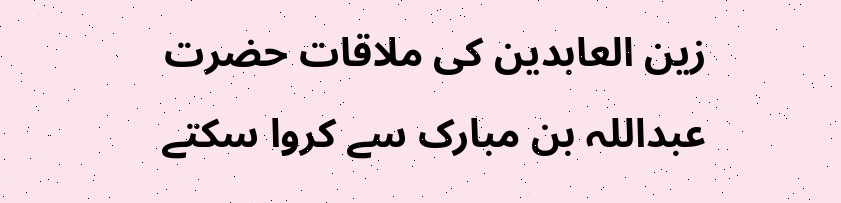زین العابدین کی ملاقات حضرت عبداللہ بن مبارک سے کروا سکتے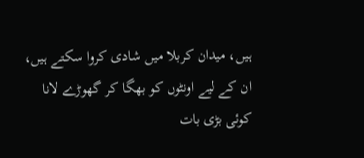ہیں، میدان کربلا میں شادی کروا سکتے ہیں، ان کے لیے اونٹوں کو بھگا کر گھوڑے لانا کوئی بڑی بات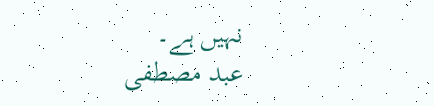نہیں ہے۔
عبد مصطفی